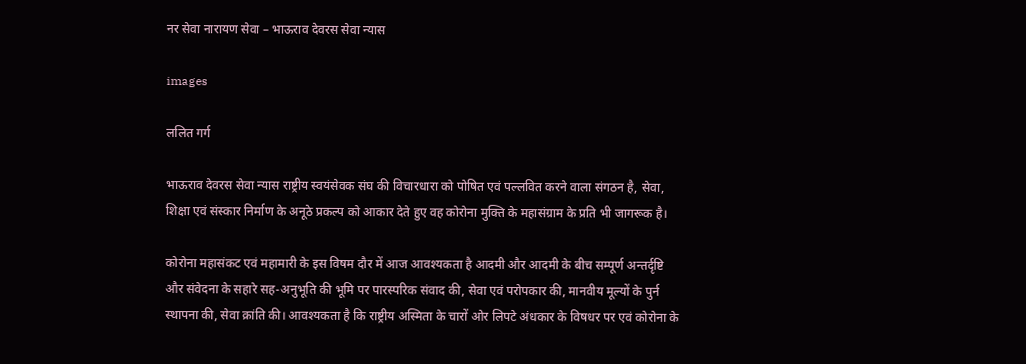नर सेवा नारायण सेवा – भाऊराव देवरस सेवा न्यास

images

ललित गर्ग

भाऊराव देवरस सेवा न्यास राष्ट्रीय स्वयंसेवक संघ की विचारधारा को पोषित एवं पल्लवित करने वाला संगठन है, सेवा, शिक्षा एवं संस्कार निर्माण के अनूठे प्रकल्प को आकार देते हुए वह कोरोना मुक्ति के महासंग्राम के प्रति भी जागरूक है।

कोरोना महासंकट एवं महामारी के इस विषम दौर में आज आवश्यकता है आदमी और आदमी के बीच सम्पूर्ण अन्तर्दृष्टि और संवेदना के सहारे सह-अनुभूति की भूमि पर पारस्परिक संवाद की, सेवा एवं परोपकार की, मानवीय मूल्यों के पुर्न स्थापना की, सेवा क्रांति की। आवश्यकता है कि राष्ट्रीय अस्मिता के चारों ओर लिपटे अंधकार के विषधर पर एवं कोरोना के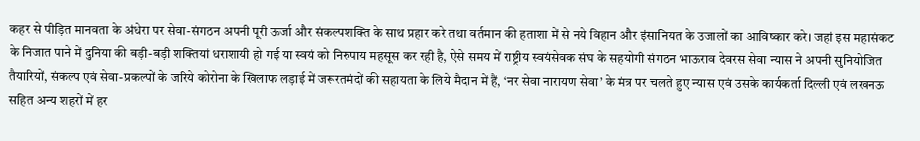कहर से पीड़ित मानवता के अंधेरा पर सेवा-संगठन अपनी पूरी ऊर्जा और संकल्पशक्ति के साथ प्रहार करे तथा वर्तमान की हताशा में से नये विहान और इंसानियत के उजालों का आविष्कार करे। जहां इस महासंकट के निजात पाने में दुनिया की बड़ी-बड़ी शक्तियां धराशायी हो गई या स्वयं को निरुपाय महसूस कर रही है, ऐसे समय में राष्ट्रीय स्वयंसेवक संघ के सहयोगी संगठन भाऊराव देवरस सेवा न्यास ने अपनी सुनियोजित तैयारियों, संकल्प एवं सेवा-प्रकल्पों के जरिये कोरोना के खिलाफ लड़ाई में जरूरतमंदों की सहायता के लिये मैदान में हैं, ‘नर सेवा नारायण सेवा’ के मंत्र पर चलते हुए न्यास एवं उसके कार्यकर्ता दिल्ली एवं लखनऊ सहित अन्य शहरों में हर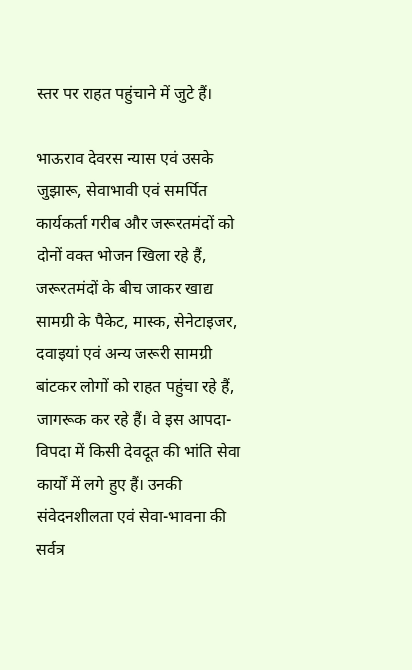स्तर पर राहत पहुंचाने में जुटे हैं।

भाऊराव देवरस न्यास एवं उसके जुझारू, सेवाभावी एवं समर्पित कार्यकर्ता गरीब और जरूरतमंदों को दोनों वक्त भोजन खिला रहे हैं, जरूरतमंदों के बीच जाकर खाद्य सामग्री के पैकेट, मास्क, सेनेटाइजर, दवाइयां एवं अन्य जरूरी सामग्री बांटकर लोगों को राहत पहुंचा रहे हैं, जागरूक कर रहे हैं। वे इस आपदा-विपदा में किसी देवदूत की भांति सेवा कार्यों में लगे हुए हैं। उनकी संवेदनशीलता एवं सेवा-भावना की सर्वत्र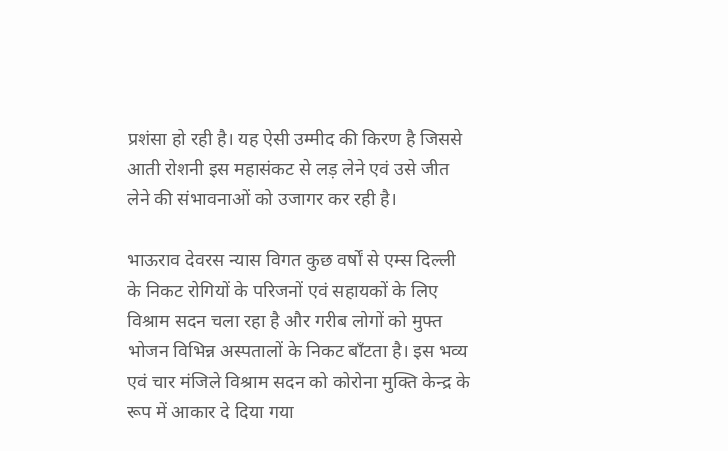प्रशंसा हो रही है। यह ऐसी उम्मीद की किरण है जिससे आती रोशनी इस महासंकट से लड़ लेने एवं उसे जीत लेने की संभावनाओं को उजागर कर रही है।

भाऊराव देवरस न्यास विगत कुछ वर्षों से एम्स दिल्ली के निकट रोगियों के परिजनों एवं सहायकों के लिए विश्राम सदन चला रहा है और गरीब लोगों को मुफ्त भोजन विभिन्न अस्पतालों के निकट बाँटता है। इस भव्य एवं चार मंजिले विश्राम सदन को कोरोना मुक्ति केन्द्र के रूप में आकार दे दिया गया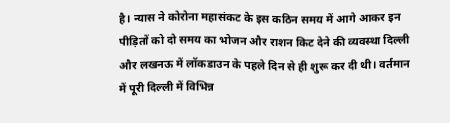है। न्यास ने कोरोना महासंकट के इस कठिन समय में आगे आकर इन पीड़ितों को दो समय का भोजन और राशन किट देने की व्यवस्था दिल्ली और लखनऊ में लॉकडाउन के पहले दिन से ही शुरू कर दी थी। वर्तमान में पूरी दिल्ली में विभिन्न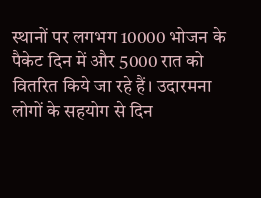स्थानों पर लगभग 10000 भोजन के पैकेट दिन में और 5000 रात को वितरित किये जा रहे हैं। उदारमना लोगों के सहयोग से दिन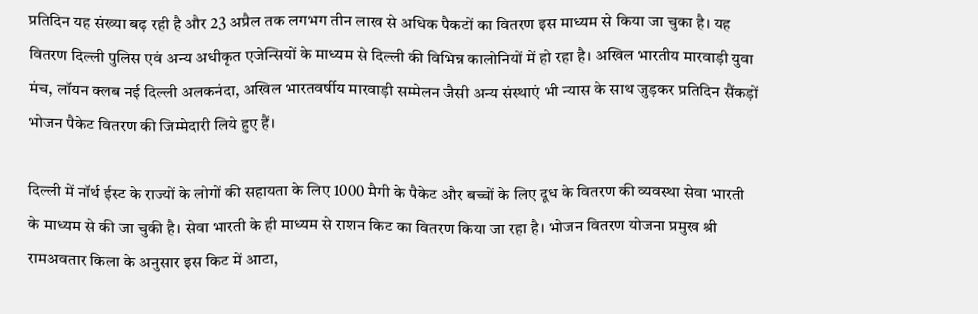प्रतिदिन यह संख्या बढ़ रही है और 23 अप्रैल तक लगभग तीन लाख से अधिक पैकटों का वितरण इस माध्यम से किया जा चुका है। यह वितरण दिल्ली पुलिस एवं अन्य अधीकृत एजेन्सियों के माध्यम से दिल्ली की विभिन्न कालोनियों में हो रहा है। अखिल भारतीय मारवाड़ी युवा मंच, लॉयन क्लब नई दिल्ली अलकनंदा, अखिल भारतवर्षीय मारवाड़ी सम्मेलन जैसी अन्य संस्थाएं भी न्यास के साथ जुड़कर प्रतिदिन सैंकड़ों भोजन पैकेट वितरण की जिम्मेदारी लिये हुए हैं।

दिल्ली में नॉर्थ ईस्ट के राज्यों के लोगों की सहायता के लिए 1000 मैगी के पैकेट और बच्चों के लिए दूध के वितरण की व्यवस्था सेवा भारती के माध्यम से की जा चुकी है। सेवा भारती के ही माध्यम से राशन किट का वितरण किया जा रहा है। भोजन वितरण योजना प्रमुख श्री रामअवतार किला के अनुसार इस किट में आटा,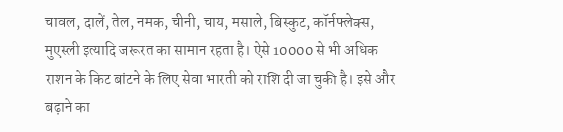चावल, दालें, तेल, नमक, चीनी, चाय, मसाले, बिस्कुट, कॉर्नफ्लेक्स, मुएस्ली इत्यादि जरूरत का सामान रहता है। ऐसे 10000 से भी अधिक राशन के किट बांटने के लिए सेवा भारती को राशि दी जा चुकी है। इसे और बढ़ाने का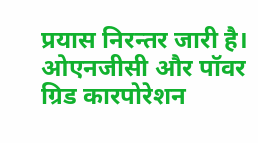प्रयास निरन्तर जारी है। ओएनजीसी और पॉवर ग्रिड कारपोरेशन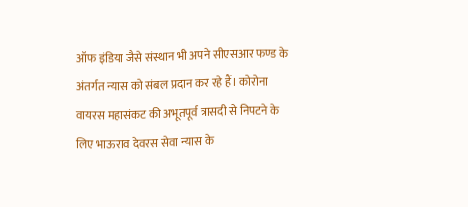ऑफ इंडिया जैसे संस्थान भी अपने सीएसआर फण्ड के अंतर्गत न्यास को संबल प्रदान कर रहे हैं। कोरोना वायरस महासंकट की अभूतपूर्व त्रासदी से निपटने के लिए भाऊराव देवरस सेवा न्यास के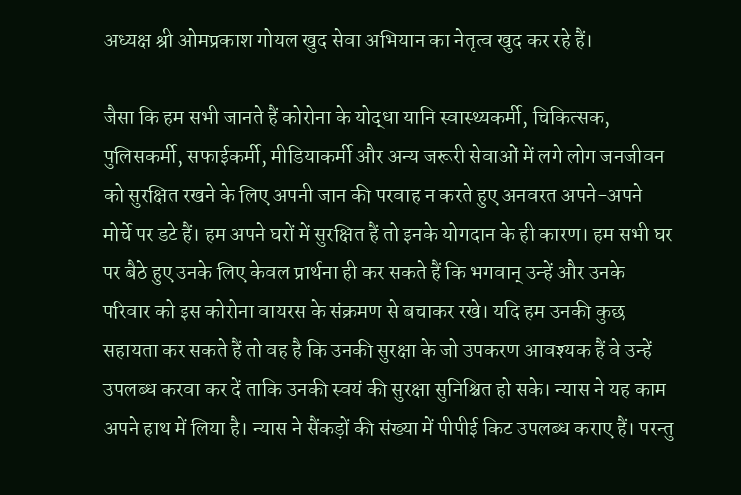अध्यक्ष श्री ओमप्रकाश गोयल खुद सेवा अभियान का नेतृत्व खुद कर रहे हैं।

जैसा कि हम सभी जानते हैं कोरोना के योद्धा यानि स्वास्थ्यकर्मी, चिकित्सक, पुलिसकर्मी, सफाईकर्मी, मीडियाकर्मी और अन्य जरूरी सेवाओं में लगे लोग जनजीवन को सुरक्षित रखने के लिए अपनी जान की परवाह न करते हुए अनवरत अपने-अपने मोर्चे पर डटे हैं। हम अपने घरों में सुरक्षित हैं तो इनके योगदान के ही कारण। हम सभी घर पर बैठे हुए उनके लिए केवल प्रार्थना ही कर सकते हैं कि भगवान् उन्हें और उनके परिवार को इस कोरोना वायरस के संक्रमण से बचाकर रखे। यदि हम उनकी कुछ सहायता कर सकते हैं तो वह है कि उनकी सुरक्षा के जो उपकरण आवश्यक हैं वे उन्हें उपलब्ध करवा कर दें ताकि उनकी स्वयं की सुरक्षा सुनिश्चित हो सके। न्यास ने यह काम अपने हाथ में लिया है। न्यास ने सैंकड़ों की संख्या में पीपीई किट उपलब्ध कराए हैं। परन्तु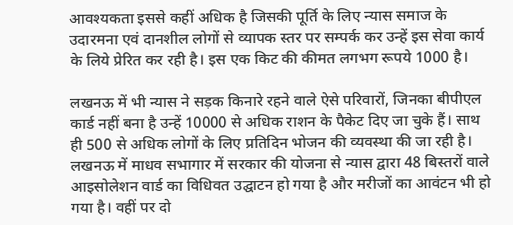आवश्यकता इससे कहीं अधिक है जिसकी पूर्ति के लिए न्यास समाज के उदारमना एवं दानशील लोगों से व्यापक स्तर पर सम्पर्क कर उन्हें इस सेवा कार्य के लिये प्रेरित कर रही है। इस एक किट की कीमत लगभग रूपये 1000 है।

लखनऊ में भी न्यास ने सड़क किनारे रहने वाले ऐसे परिवारों, जिनका बीपीएल कार्ड नहीं बना है उन्हें 10000 से अधिक राशन के पैकेट दिए जा चुके हैं। साथ ही 500 से अधिक लोगों के लिए प्रतिदिन भोजन की व्यवस्था की जा रही है। लखनऊ में माधव सभागार में सरकार की योजना से न्यास द्वारा 48 बिस्तरों वाले आइसोलेशन वार्ड का विधिवत उद्घाटन हो गया है और मरीजों का आवंटन भी हो गया है। वहीं पर दो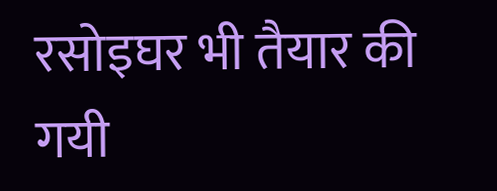रसोइघर भी तैयार की गयी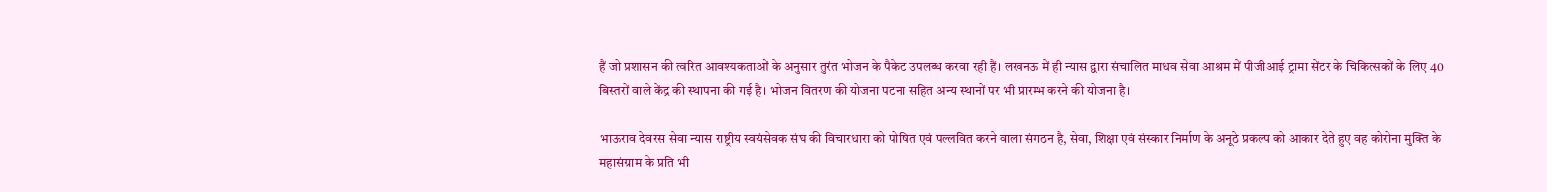हैं जो प्रशासन की त्वरित आवश्यकताओं के अनुसार तुरंत भोजन के पैकेट उपलब्ध करवा रही हैं। लखनऊ में ही न्यास द्वारा संचालित माधव सेवा आश्रम में पीजीआई ट्रामा सेंटर के चिकित्सकों के लिए 40 बिस्तरों वाले केंद्र की स्थापना की गई है। भोजन वितरण की योजना पटना सहित अन्य स्थानों पर भी प्रारम्भ करने की योजना है।

भाऊराव देवरस सेवा न्यास राष्ट्रीय स्वयंसेवक संघ की विचारधारा को पोषित एवं पल्लवित करने वाला संगठन है, सेवा, शिक्षा एवं संस्कार निर्माण के अनूठे प्रकल्प को आकार देते हुए वह कोरोना मुक्ति के महासंग्राम के प्रति भी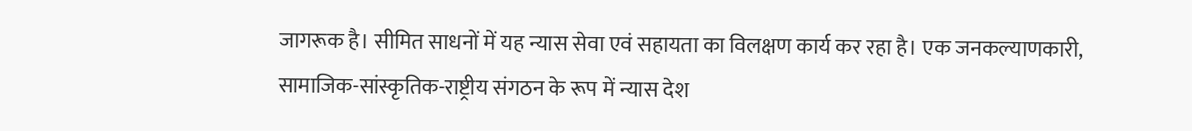जागरूक है। सीमित साधनों में यह न्यास सेवा एवं सहायता का विलक्षण कार्य कर रहा है। एक जनकल्याणकारी, सामाजिक-सांस्कृतिक-राष्ट्रीय संगठन के रूप में न्यास देश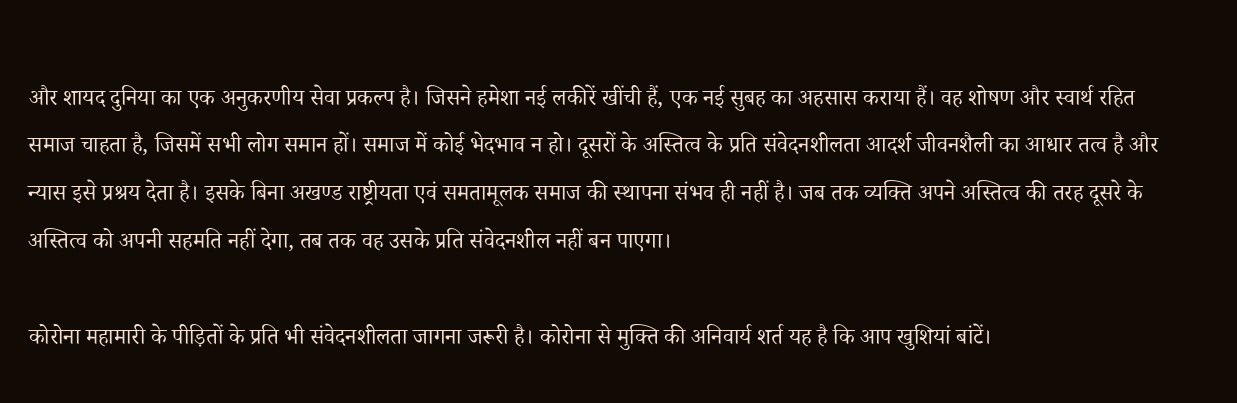और शायद दुनिया का एक अनुकरणीय सेवा प्रकल्प है। जिसने हमेशा नई लकीरें खींची हैं, एक नई सुबह का अहसास कराया हैं। वह शोषण और स्वार्थ रहित समाज चाहता है, जिसमें सभी लोग समान हों। समाज में कोई भेदभाव न हो। दूसरों के अस्तित्व के प्रति संवेदनशीलता आदर्श जीवनशैली का आधार तत्व है और न्यास इसे प्रश्रय देता है। इसके बिना अखण्ड राष्ट्रीयता एवं समतामूलक समाज की स्थापना संभव ही नहीं है। जब तक व्यक्ति अपने अस्तित्व की तरह दूसरे के अस्तित्व को अपनी सहमति नहीं देगा, तब तक वह उसके प्रति संवेदनशील नहीं बन पाएगा।

कोरोना महामारी के पीड़ितों के प्रति भी संवेदनशीलता जागना जरूरी है। कोरोना से मुक्ति की अनिवार्य शर्त यह है कि आप खुशियां बांटें।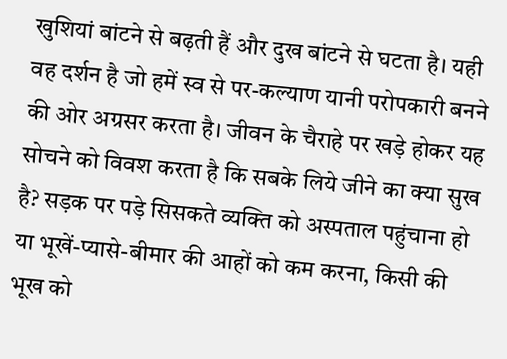खुशियां बांटने से बढ़ती हैं और दुख बांटने से घटता है। यही वह दर्शन है जो हमें स्व से पर-कल्याण यानी परोपकारी बनने की ओर अग्रसर करता है। जीवन के चैराहे पर खड़े होकर यह सोचने को विवश करता है कि सबके लिये जीने का क्या सुख है? सड़क पर पड़े सिसकते व्यक्ति को अस्पताल पहुंचाना हो या भूखें-प्यासे-बीमार की आहों को कम करना, किसी की भूख को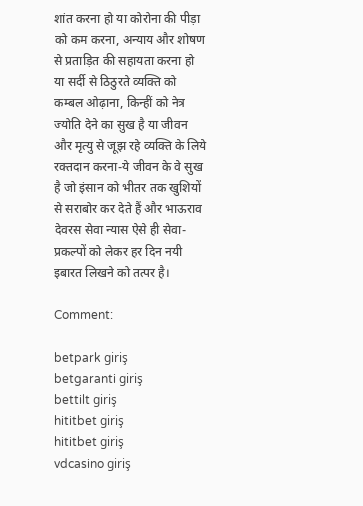शांत करना हो या कोरोना की पीड़ा को कम करना, अन्याय और शोषण से प्रताड़ित की सहायता करना हो या सर्दी से ठिठुरते व्यक्ति को कम्बल ओढ़ाना, किन्हीं को नेत्र ज्योति देने का सुख है या जीवन और मृत्यु से जूझ रहे व्यक्ति के लिये रक्तदान करना-ये जीवन के वे सुख है जो इंसान को भीतर तक खुशियों से सराबोर कर देते हैं और भाऊराव देवरस सेवा न्यास ऐसे ही सेवा-प्रकल्पों को लेकर हर दिन नयी इबारत लिखने को तत्पर है।

Comment:

betpark giriş
betgaranti giriş
bettilt giriş
hititbet giriş
hititbet giriş
vdcasino giriş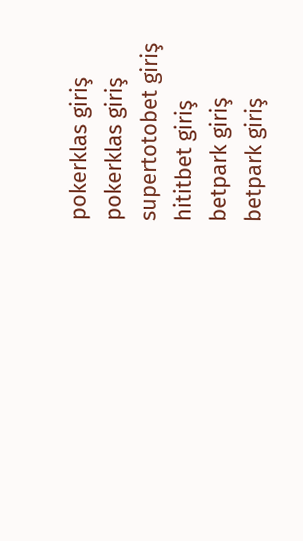pokerklas giriş
pokerklas giriş
supertotobet giriş
hititbet giriş
betpark giriş
betpark giriş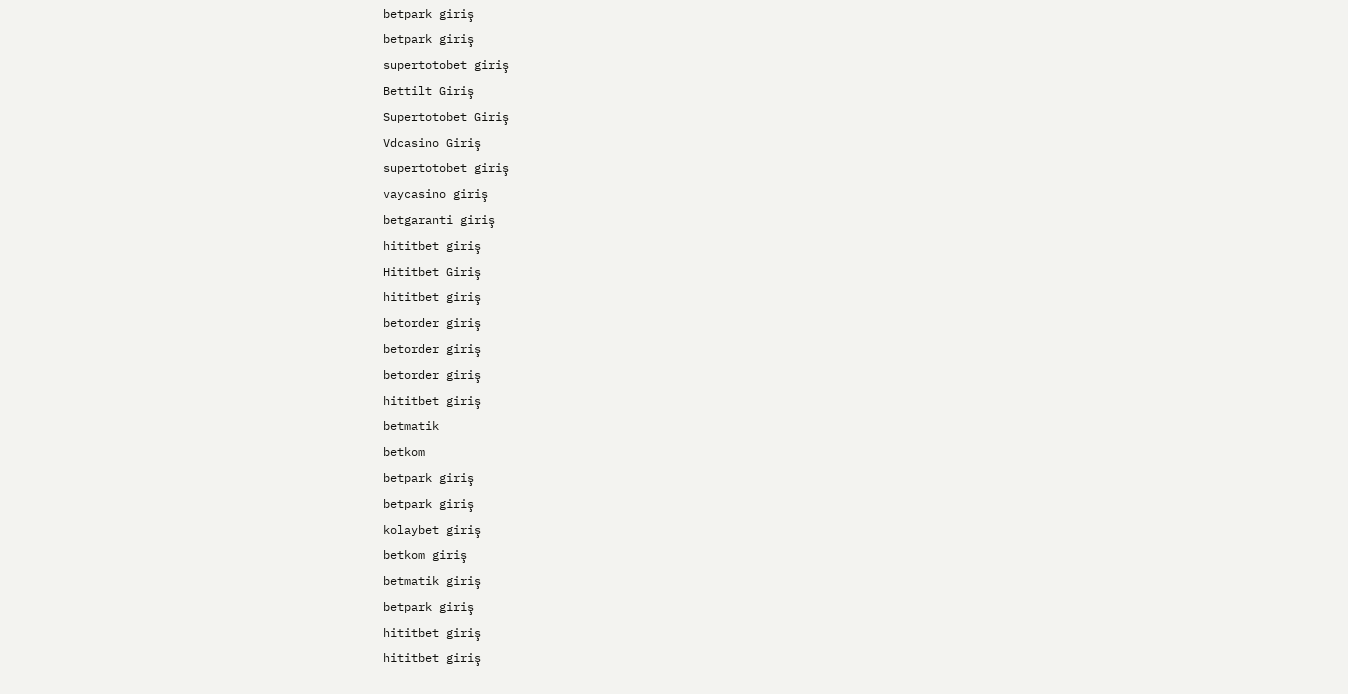betpark giriş
betpark giriş
supertotobet giriş
Bettilt Giriş
Supertotobet Giriş
Vdcasino Giriş
supertotobet giriş
vaycasino giriş
betgaranti giriş
hititbet giriş
Hititbet Giriş
hititbet giriş
betorder giriş
betorder giriş
betorder giriş
hititbet giriş
betmatik
betkom
betpark giriş
betpark giriş
kolaybet giriş
betkom giriş
betmatik giriş
betpark giriş
hititbet giriş
hititbet giriş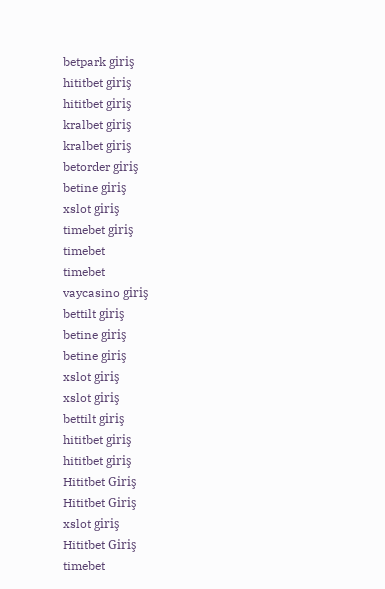betpark giriş
hititbet giriş
hititbet giriş
kralbet giriş
kralbet giriş
betorder giriş
betine giriş
xslot giriş
timebet giriş
timebet
timebet
vaycasino giriş
bettilt giriş
betine giriş
betine giriş
xslot giriş
xslot giriş
bettilt giriş
hititbet giriş
hititbet giriş
Hititbet Giriş
Hititbet Giriş
xslot giriş
Hititbet Giriş
timebet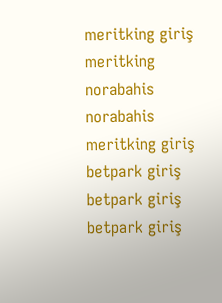meritking giriş
meritking
norabahis
norabahis
meritking giriş
betpark giriş
betpark giriş
betpark giriş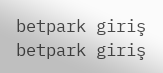betpark giriş
betpark giriş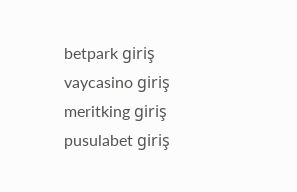betpark giriş
vaycasino giriş
meritking giriş
pusulabet giriş